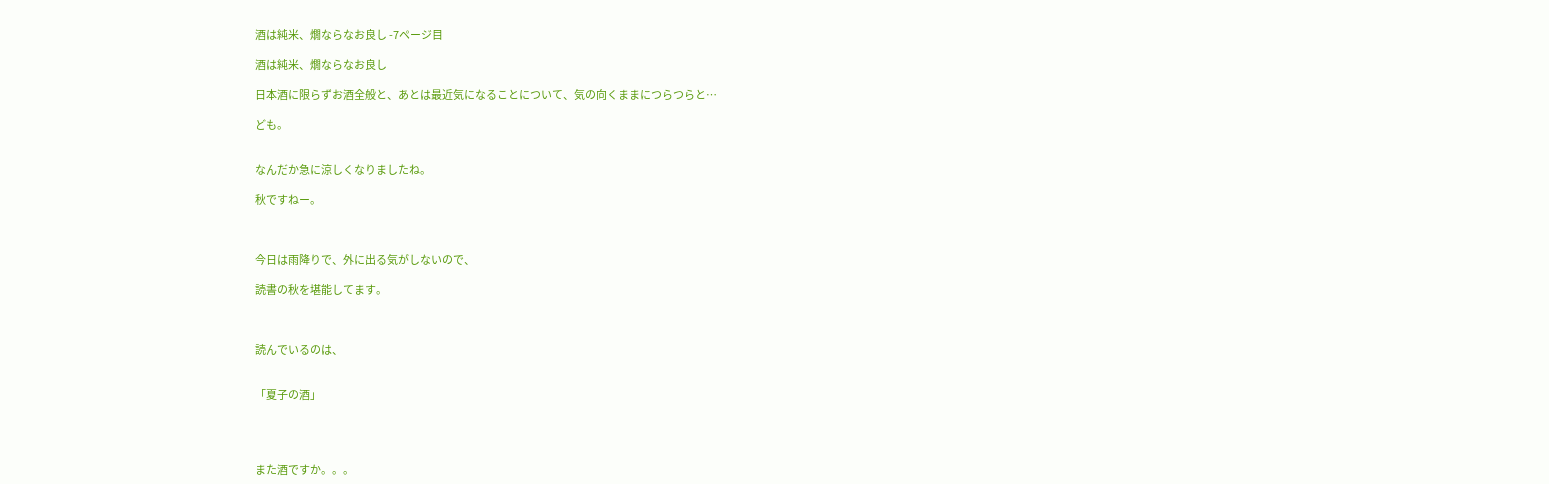酒は純米、燗ならなお良し -7ページ目

酒は純米、燗ならなお良し

日本酒に限らずお酒全般と、あとは最近気になることについて、気の向くままにつらつらと…

ども。


なんだか急に涼しくなりましたね。

秋ですねー。



今日は雨降りで、外に出る気がしないので、

読書の秋を堪能してます。



読んでいるのは、


「夏子の酒」




また酒ですか。。。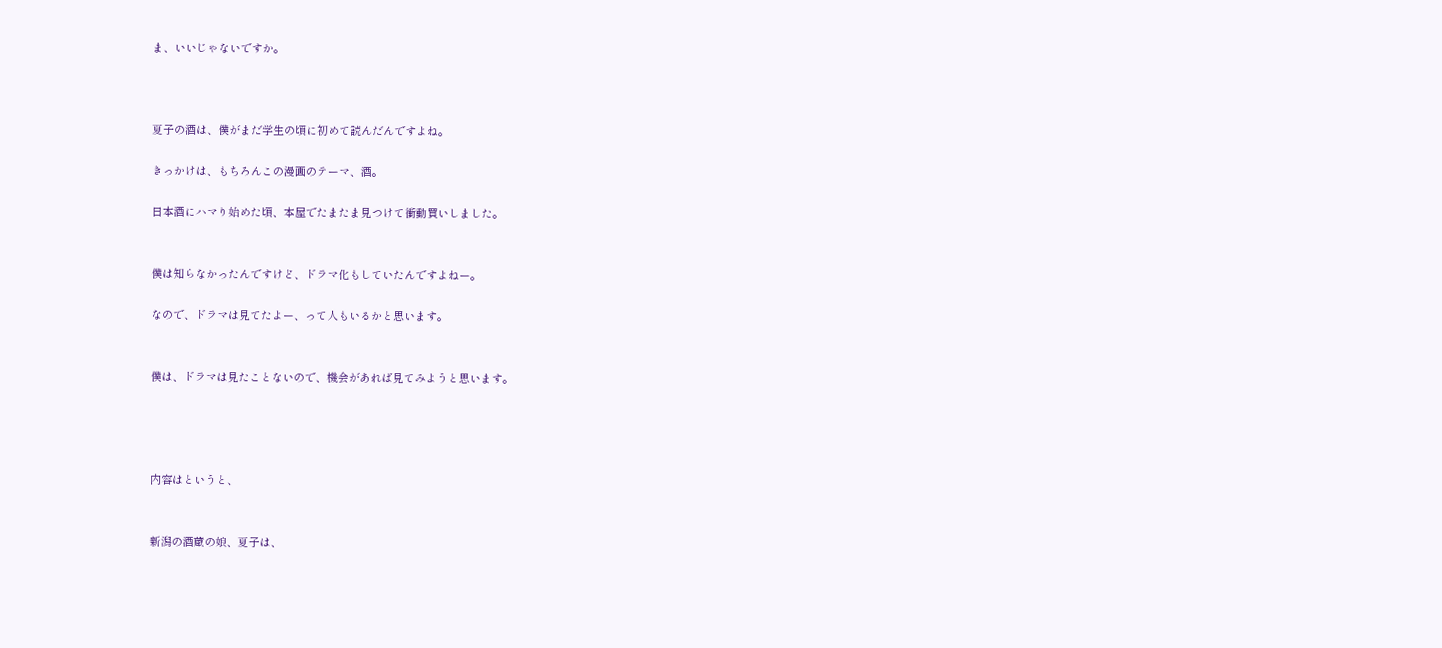ま、いいじゃないですか。



夏子の酒は、僕がまだ学生の頃に初めて読んだんですよね。

きっかけは、もちろんこの漫画のテーマ、酒。

日本酒にハマり始めた頃、本屋でたまたま見つけて衝動買いしました。


僕は知らなかったんですけど、ドラマ化もしていたんですよねー。

なので、ドラマは見てたよー、って人もいるかと思います。


僕は、ドラマは見たことないので、機会があれば見てみようと思います。




内容はというと、


新潟の酒蔵の娘、夏子は、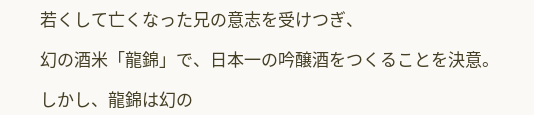若くして亡くなった兄の意志を受けつぎ、

幻の酒米「龍錦」で、日本一の吟醸酒をつくることを決意。

しかし、龍錦は幻の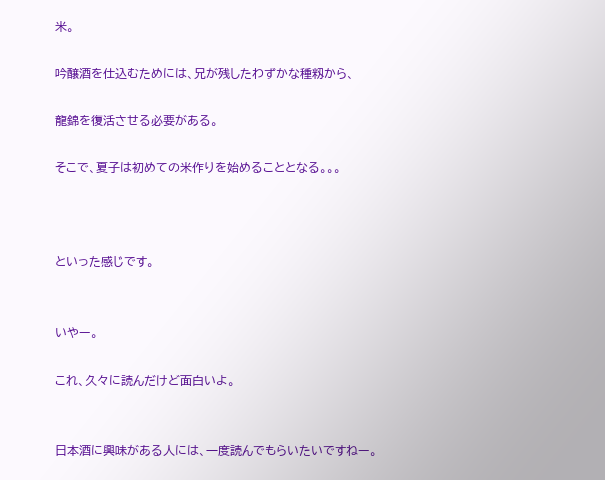米。

吟醸酒を仕込むためには、兄が残したわずかな種籾から、

龍錦を復活させる必要がある。

そこで、夏子は初めての米作りを始めることとなる。。。



といった感じです。


いやー。

これ、久々に読んだけど面白いよ。


日本酒に興味がある人には、一度読んでもらいたいですねー。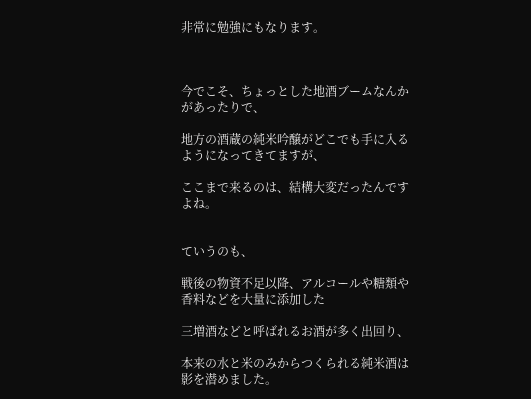非常に勉強にもなります。



今でこそ、ちょっとした地酒ブームなんかがあったりで、

地方の酒蔵の純米吟醸がどこでも手に入るようになってきてますが、

ここまで来るのは、結構大変だったんですよね。


ていうのも、

戦後の物資不足以降、アルコールや糖類や香料などを大量に添加した

三増酒などと呼ばれるお酒が多く出回り、

本来の水と米のみからつくられる純米酒は影を潜めました。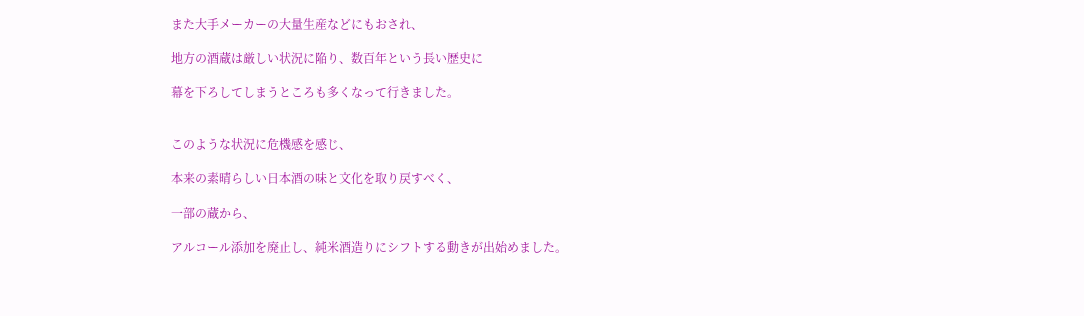また大手メーカーの大量生産などにもおされ、

地方の酒蔵は厳しい状況に陥り、数百年という長い歴史に

幕を下ろしてしまうところも多くなって行きました。


このような状況に危機感を感じ、

本来の素晴らしい日本酒の味と文化を取り戻すべく、

一部の蔵から、

アルコール添加を廃止し、純米酒造りにシフトする動きが出始めました。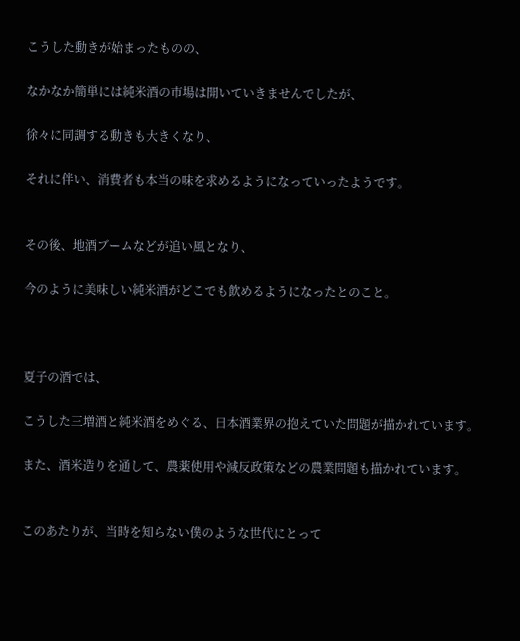こうした動きが始まったものの、

なかなか簡単には純米酒の市場は開いていきませんでしたが、

徐々に同調する動きも大きくなり、

それに伴い、消費者も本当の味を求めるようになっていったようです。


その後、地酒ブームなどが追い風となり、

今のように美味しい純米酒がどこでも飲めるようになったとのこと。



夏子の酒では、

こうした三増酒と純米酒をめぐる、日本酒業界の抱えていた問題が描かれています。

また、酒米造りを通して、農薬使用や減反政策などの農業問題も描かれています。


このあたりが、当時を知らない僕のような世代にとって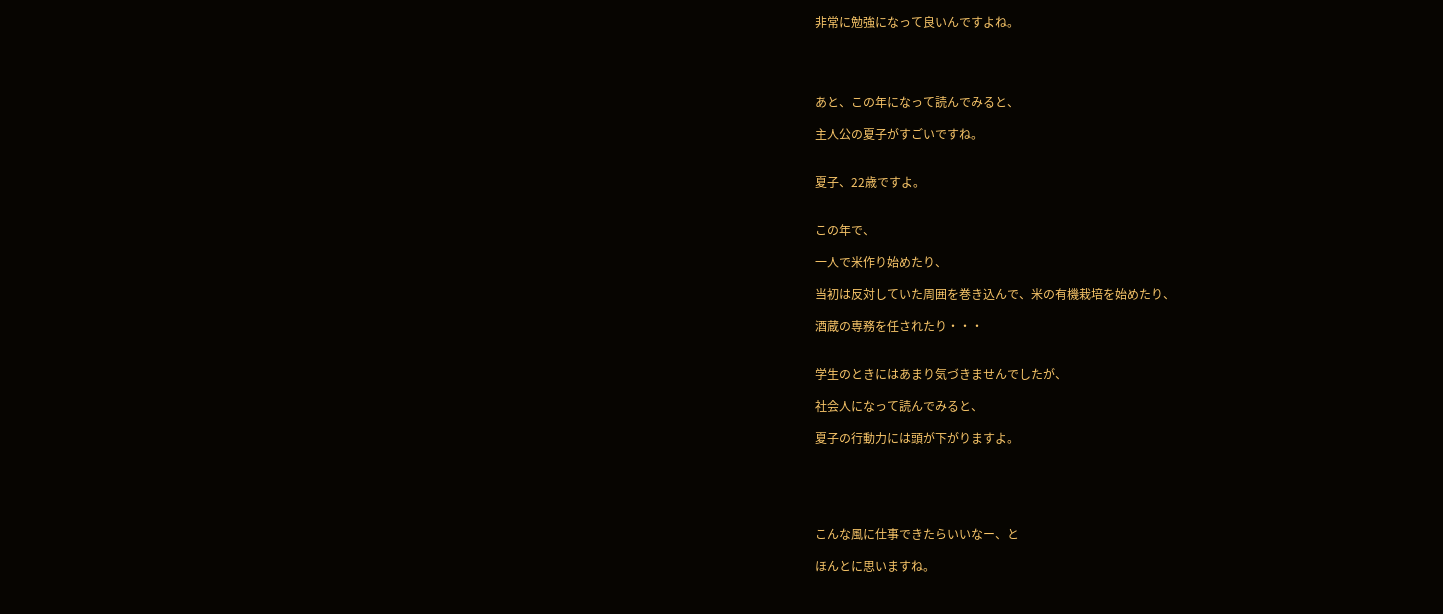非常に勉強になって良いんですよね。




あと、この年になって読んでみると、

主人公の夏子がすごいですね。


夏子、22歳ですよ。


この年で、

一人で米作り始めたり、

当初は反対していた周囲を巻き込んで、米の有機栽培を始めたり、

酒蔵の専務を任されたり・・・


学生のときにはあまり気づきませんでしたが、

社会人になって読んでみると、

夏子の行動力には頭が下がりますよ。





こんな風に仕事できたらいいなー、と

ほんとに思いますね。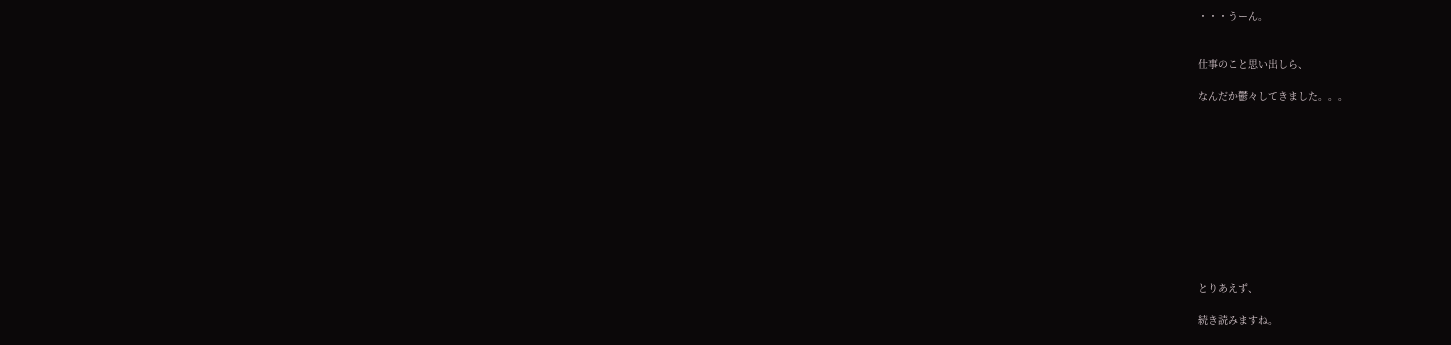・・・うーん。


仕事のこと思い出しら、

なんだか鬱々してきました。。。











とりあえず、

続き読みますね。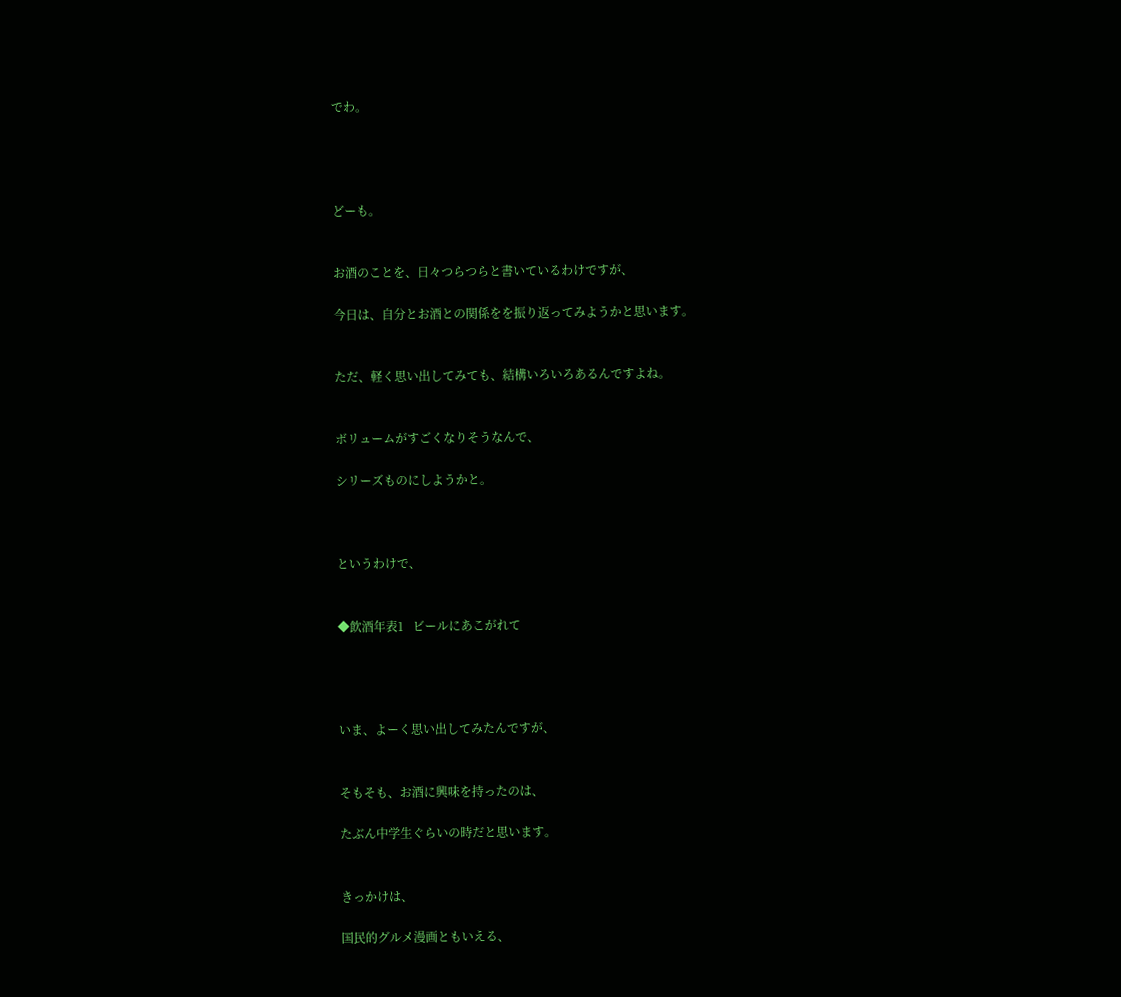でわ。




どーも。


お酒のことを、日々つらつらと書いているわけですが、

今日は、自分とお酒との関係をを振り返ってみようかと思います。


ただ、軽く思い出してみても、結構いろいろあるんですよね。


ボリュームがすごくなりそうなんで、

シリーズものにしようかと。



というわけで、


◆飲酒年表1   ビールにあこがれて




いま、よーく思い出してみたんですが、


そもそも、お酒に興味を持ったのは、

たぶん中学生ぐらいの時だと思います。


きっかけは、

国民的グルメ漫画ともいえる、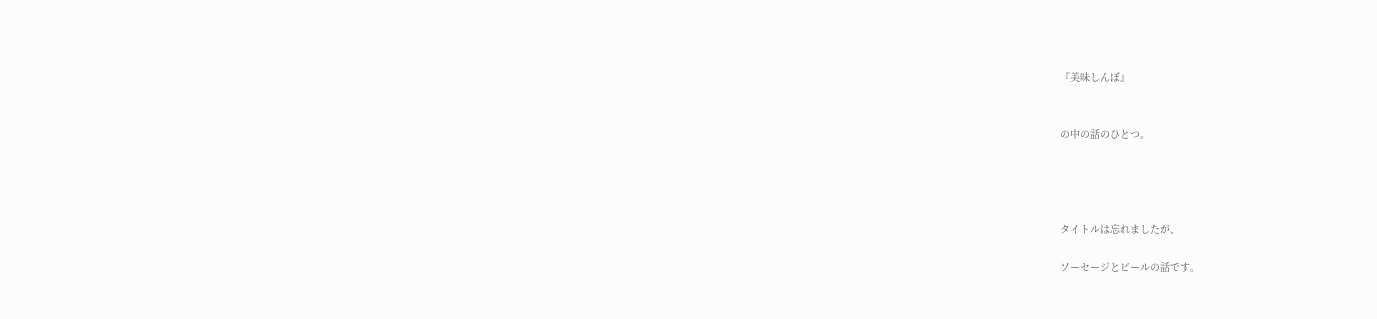『美味しんぼ』


の中の話のひとつ。




タイトルは忘れましたが、

ソーセージとビールの話です。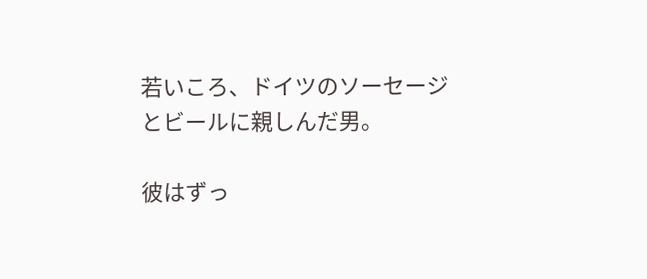若いころ、ドイツのソーセージとビールに親しんだ男。

彼はずっ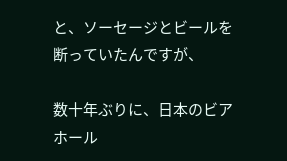と、ソーセージとビールを断っていたんですが、

数十年ぶりに、日本のビアホール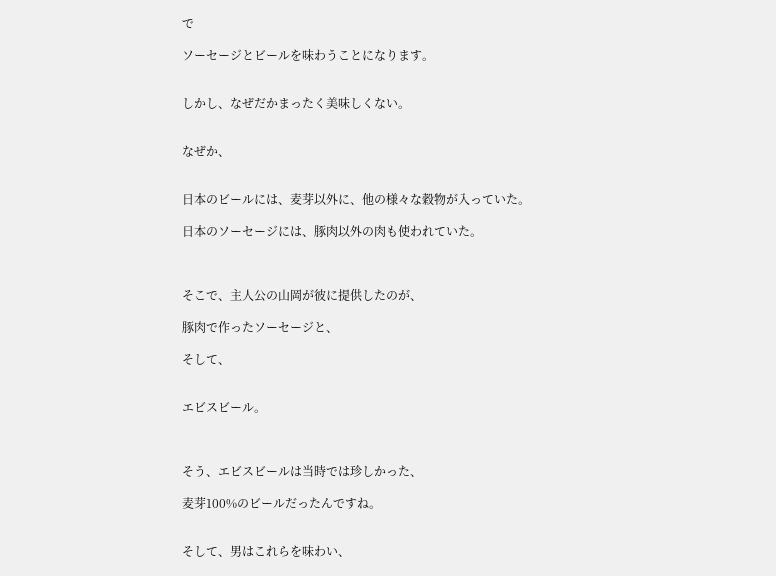で

ソーセージとビールを味わうことになります。


しかし、なぜだかまったく美味しくない。


なぜか、


日本のビールには、麦芽以外に、他の様々な穀物が入っていた。

日本のソーセージには、豚肉以外の肉も使われていた。



そこで、主人公の山岡が彼に提供したのが、

豚肉で作ったソーセージと、

そして、


エビスビール。



そう、エビスビールは当時では珍しかった、

麦芽100%のビールだったんですね。


そして、男はこれらを味わい、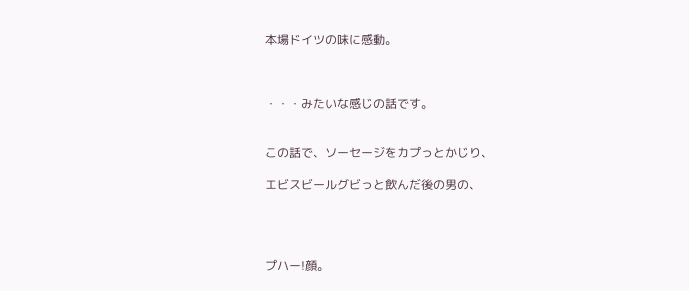本場ドイツの味に感動。



・・・みたいな感じの話です。


この話で、ソーセージをカプっとかじり、

エビスビールグビっと飲んだ後の男の、




プハー!顔。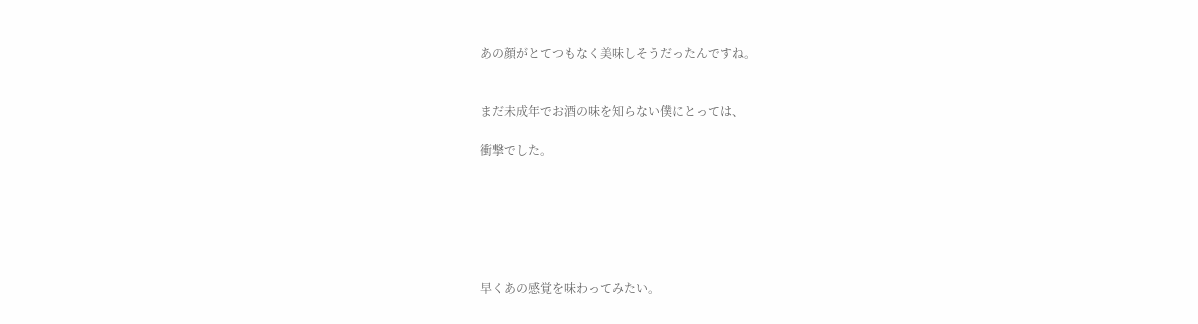あの顔がとてつもなく美味しそうだったんですね。


まだ未成年でお酒の味を知らない僕にとっては、

衝撃でした。






早くあの感覚を味わってみたい。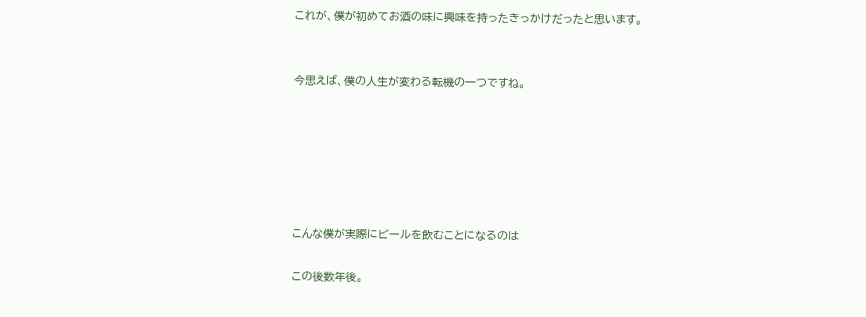これが、僕が初めてお酒の味に興味を持ったきっかけだったと思います。


今思えば、僕の人生が変わる転機の一つですね。






こんな僕が実際にビールを飲むことになるのは

この後数年後。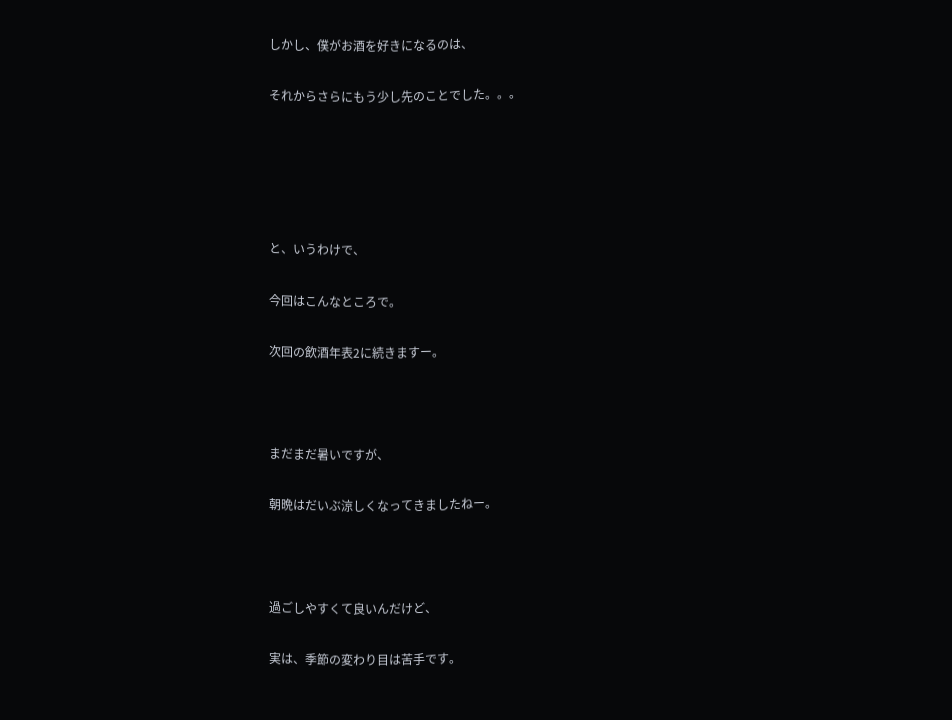しかし、僕がお酒を好きになるのは、

それからさらにもう少し先のことでした。。。





と、いうわけで、

今回はこんなところで。

次回の飲酒年表2に続きますー。



まだまだ暑いですが、

朝晩はだいぶ涼しくなってきましたねー。



過ごしやすくて良いんだけど、

実は、季節の変わり目は苦手です。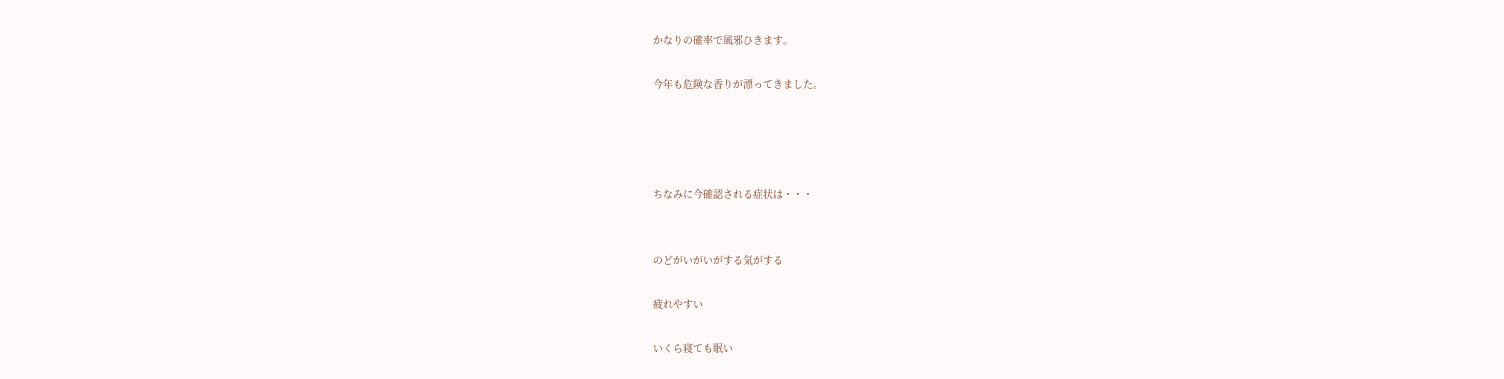かなりの確率で風邪ひきます。

今年も危険な香りが漂ってきました。




ちなみに今確認される症状は・・・


のどがいがいがする気がする

疲れやすい

いくら寝ても眠い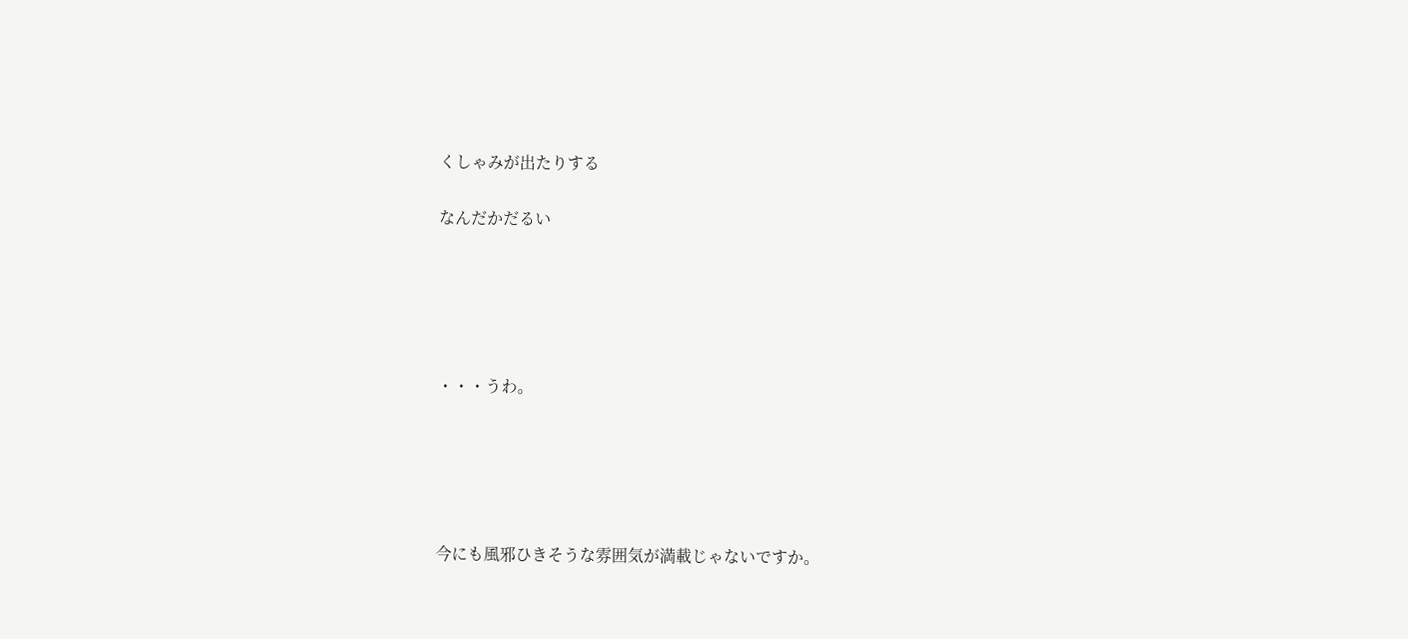くしゃみが出たりする

なんだかだるい





・・・うわ。





今にも風邪ひきそうな雰囲気が満載じゃないですか。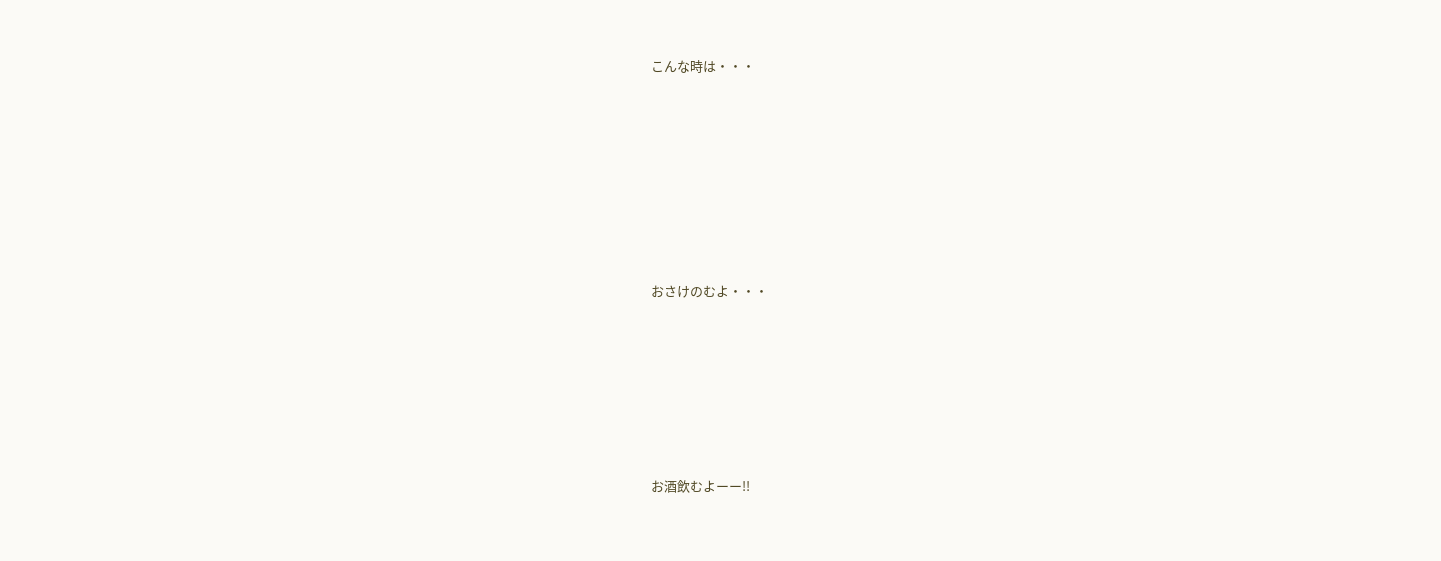こんな時は・・・














おさけのむよ・・・












お酒飲むよーー!!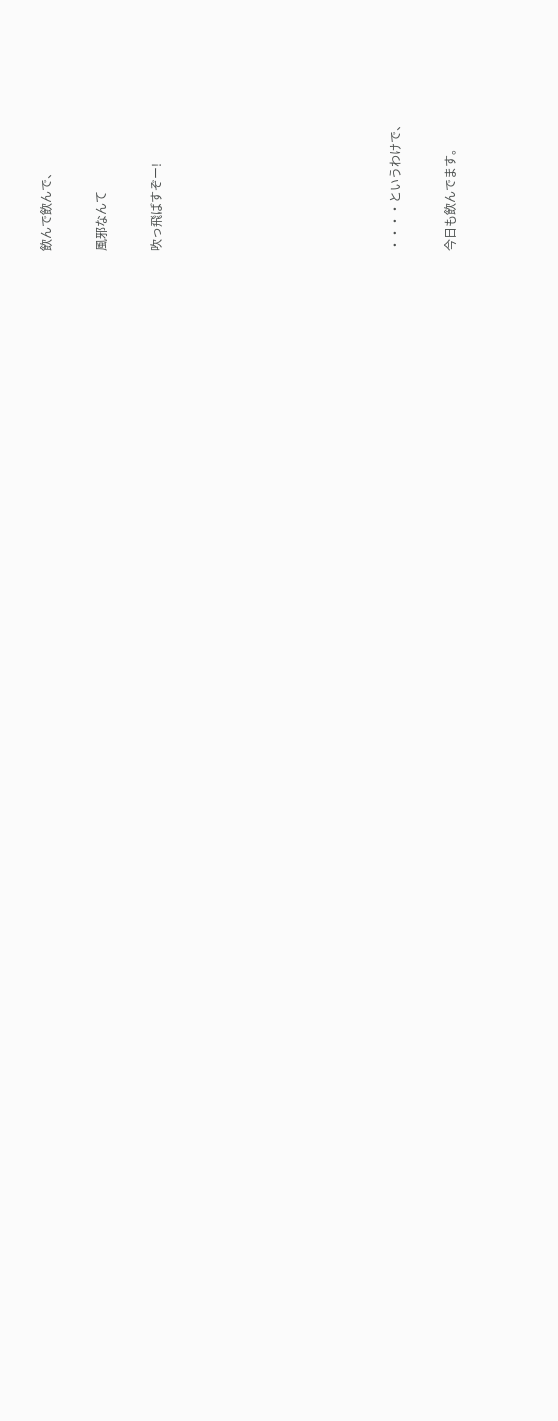飲んで飲んで、


風邪なんて


吹っ飛ばすぞー!












・・・・というわけで、


今日も飲んでます。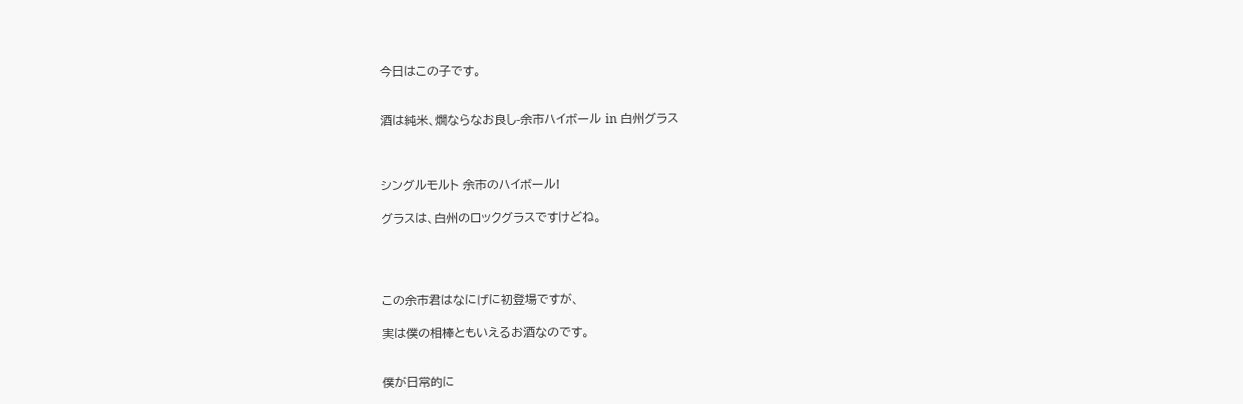今日はこの子です。


酒は純米、燗ならなお良し-余市ハイボール in 白州グラス



シングルモルト 余市のハイボール!

グラスは、白州のロックグラスですけどね。




この余市君はなにげに初登場ですが、

実は僕の相棒ともいえるお酒なのです。


僕が日常的に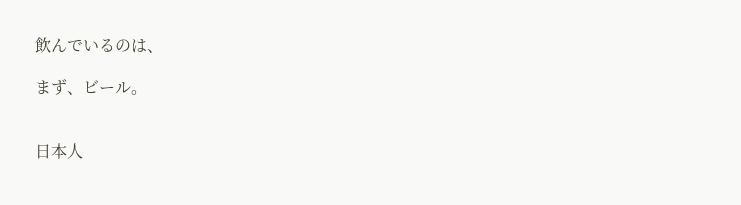飲んでいるのは、

まず、ビール。


日本人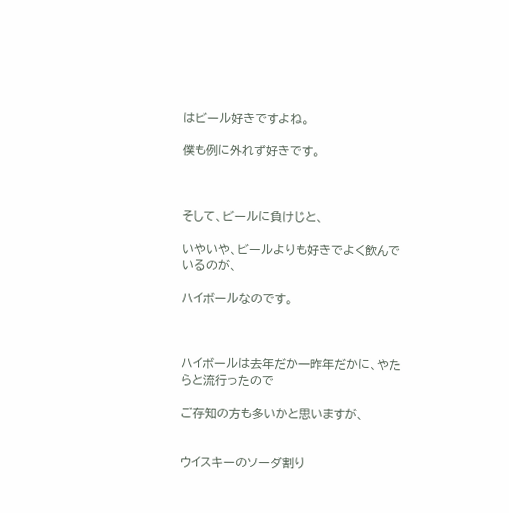はビール好きですよね。

僕も例に外れず好きです。



そして、ビールに負けじと、

いやいや、ビールよりも好きでよく飲んでいるのが、

ハイボールなのです。



ハイボールは去年だか一昨年だかに、やたらと流行ったので

ご存知の方も多いかと思いますが、


ウイスキーのソーダ割り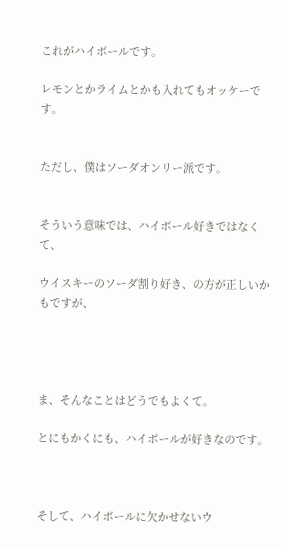これがハイボールです。

レモンとかライムとかも入れてもオッケーです。


ただし、僕はソーダオンリー派です。


そういう意味では、ハイボール好きではなくて、

ウイスキーのソーダ割り好き、の方が正しいかもですが、




ま、そんなことはどうでもよくて。

とにもかくにも、ハイボールが好きなのです。



そして、ハイボールに欠かせないウ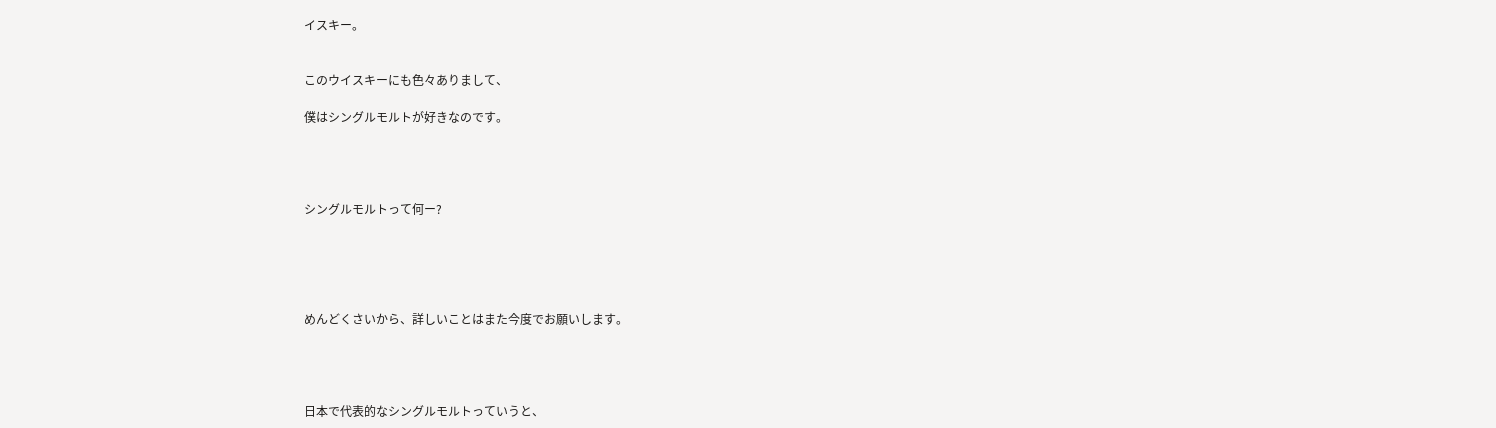イスキー。


このウイスキーにも色々ありまして、

僕はシングルモルトが好きなのです。




シングルモルトって何ー?





めんどくさいから、詳しいことはまた今度でお願いします。




日本で代表的なシングルモルトっていうと、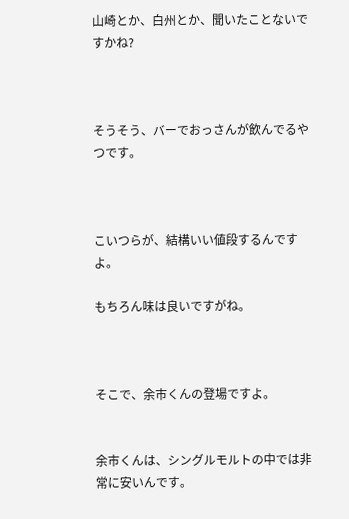山崎とか、白州とか、聞いたことないですかね?



そうそう、バーでおっさんが飲んでるやつです。



こいつらが、結構いい値段するんですよ。

もちろん味は良いですがね。



そこで、余市くんの登場ですよ。


余市くんは、シングルモルトの中では非常に安いんです。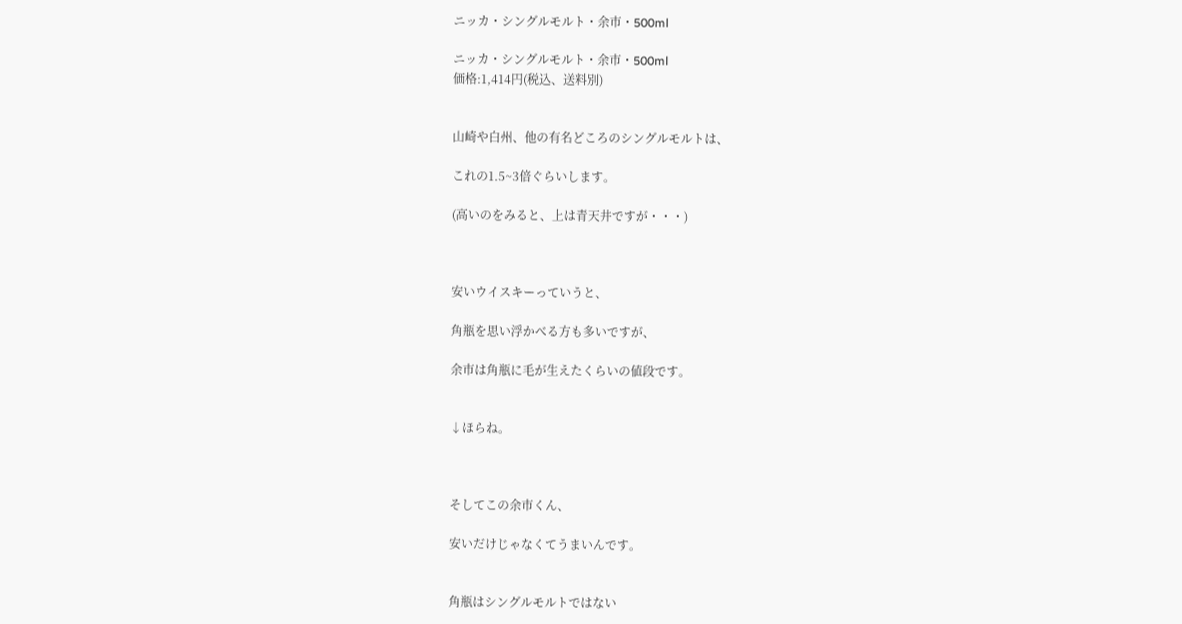ニッカ・シングルモルト・余市・500ml

ニッカ・シングルモルト・余市・500ml
価格:1,414円(税込、送料別)


山崎や白州、他の有名どころのシングルモルトは、

これの1.5~3倍ぐらいします。

(高いのをみると、上は青天井ですが・・・)



安いウイスキーっていうと、

角瓶を思い浮かべる方も多いですが、

余市は角瓶に毛が生えたくらいの値段です。


↓ほらね。



そしてこの余市くん、

安いだけじゃなくてうまいんです。


角瓶はシングルモルトではない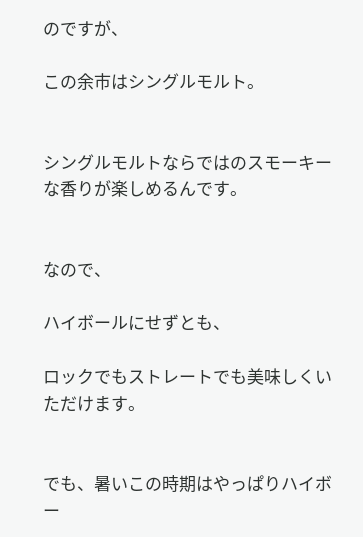のですが、

この余市はシングルモルト。


シングルモルトならではのスモーキーな香りが楽しめるんです。


なので、

ハイボールにせずとも、

ロックでもストレートでも美味しくいただけます。


でも、暑いこの時期はやっぱりハイボー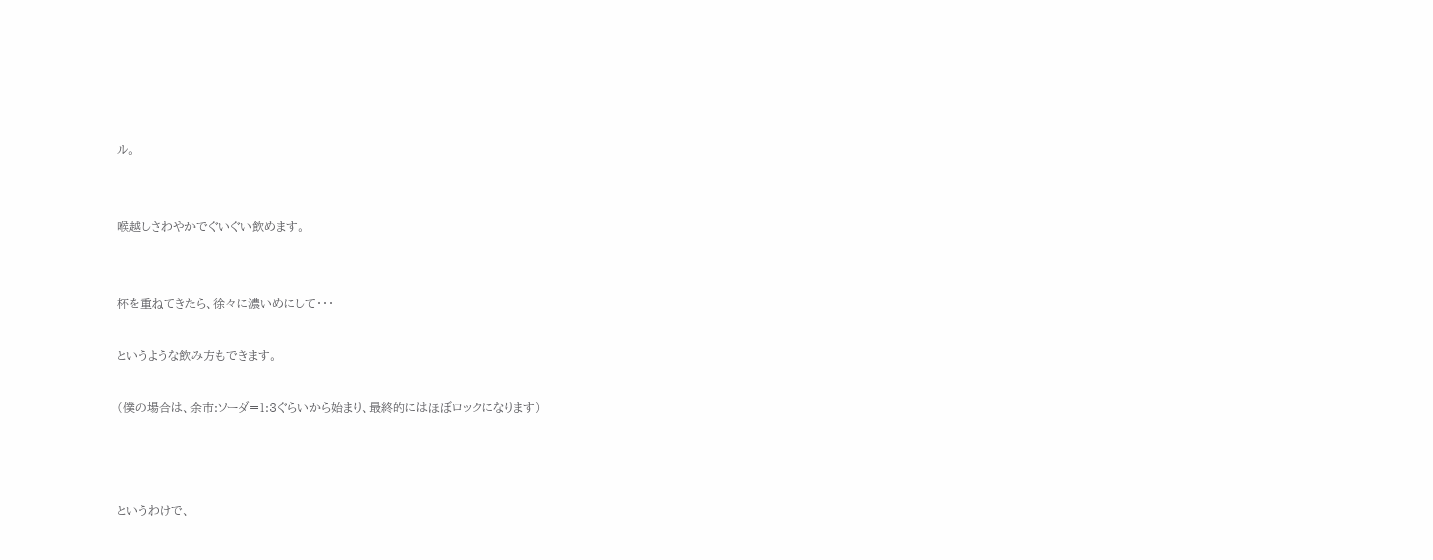ル。


喉越しさわやかでぐいぐい飲めます。


杯を重ねてきたら、徐々に濃いめにして・・・

というような飲み方もできます。

(僕の場合は、余市:ソーダ=1:3ぐらいから始まり、最終的にはほぼロックになります)



というわけで、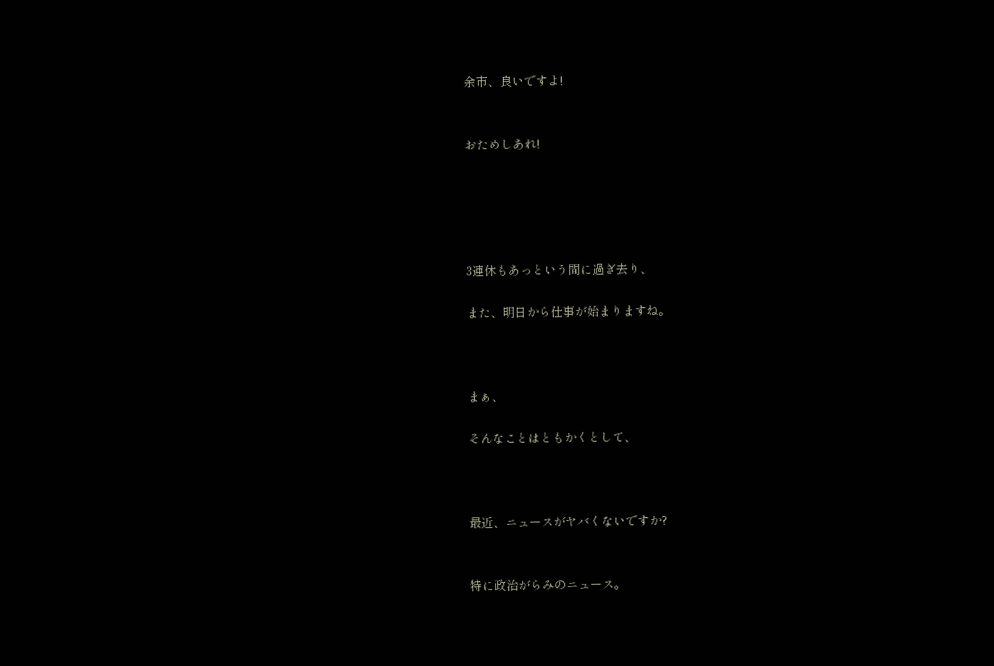余市、良いですよ!


おためしあれ!





3連休もあっという間に過ぎ去り、

また、明日から仕事が始まりますね。



まぁ、

そんなことはともかくとして、



最近、ニュースがヤバくないですか?


特に政治がらみのニュース。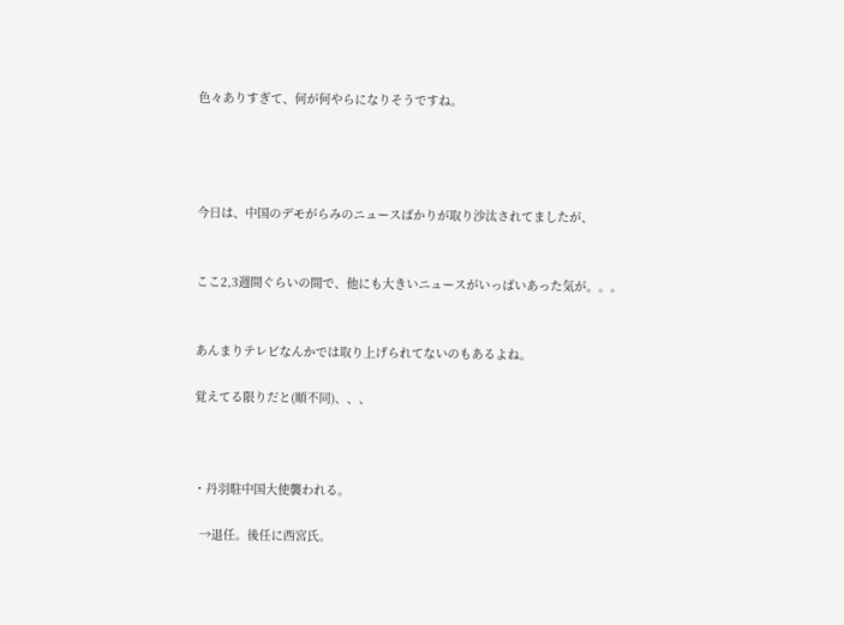色々ありすぎて、何が何やらになりそうですね。




今日は、中国のデモがらみのニュースばかりが取り沙汰されてましたが、


ここ2,3週間ぐらいの間で、他にも大きいニュースがいっぱいあった気が。。。


あんまりテレビなんかでは取り上げられてないのもあるよね。

覚えてる限りだと(順不同)、、、



・丹羽駐中国大使襲われる。

  →退任。後任に西宮氏。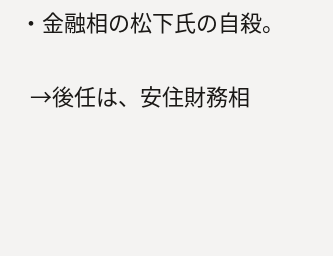・金融相の松下氏の自殺。

  →後任は、安住財務相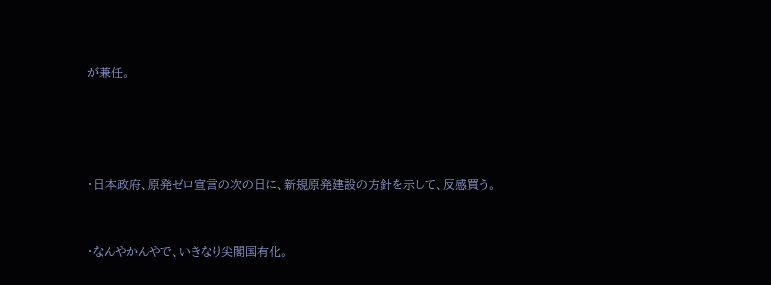が兼任。




・日本政府、原発ゼロ宣言の次の日に、新規原発建設の方針を示して、反感買う。


・なんやかんやで、いきなり尖閣国有化。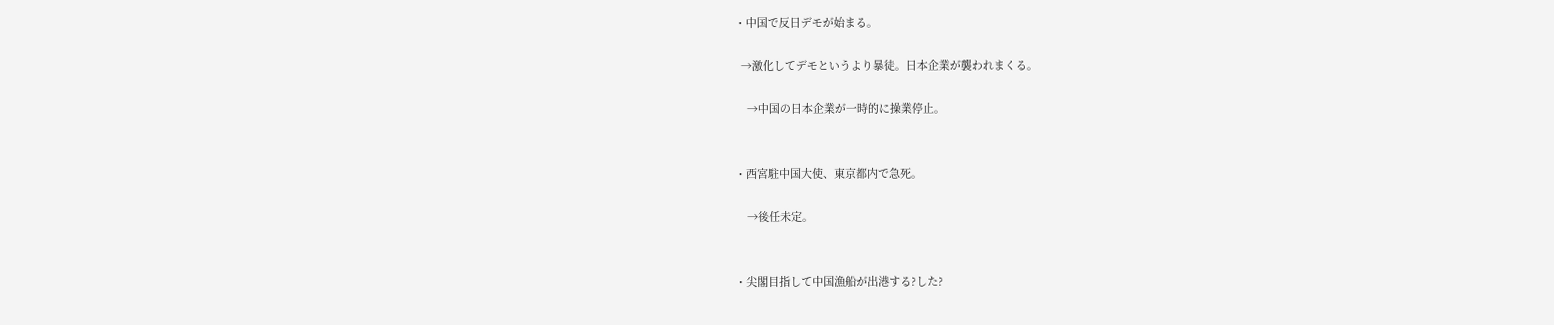・中国で反日デモが始まる。

  →激化してデモというより暴徒。日本企業が襲われまくる。

    →中国の日本企業が一時的に操業停止。


・西宮駐中国大使、東京都内で急死。

    →後任未定。


・尖閣目指して中国漁船が出港する?した?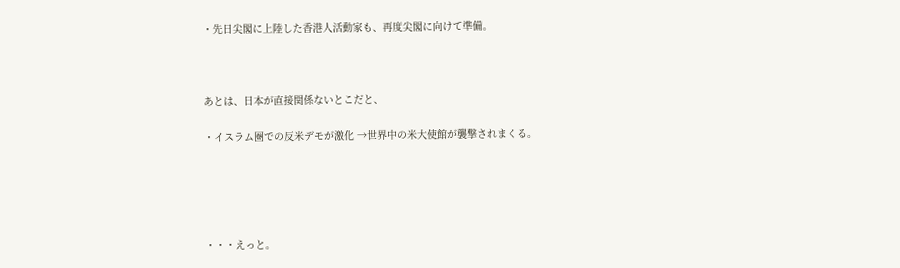・先日尖閣に上陸した香港人活動家も、再度尖閣に向けて準備。



あとは、日本が直接関係ないとこだと、

・イスラム圏での反米デモが激化 →世界中の米大使館が襲撃されまくる。





・・・えっと。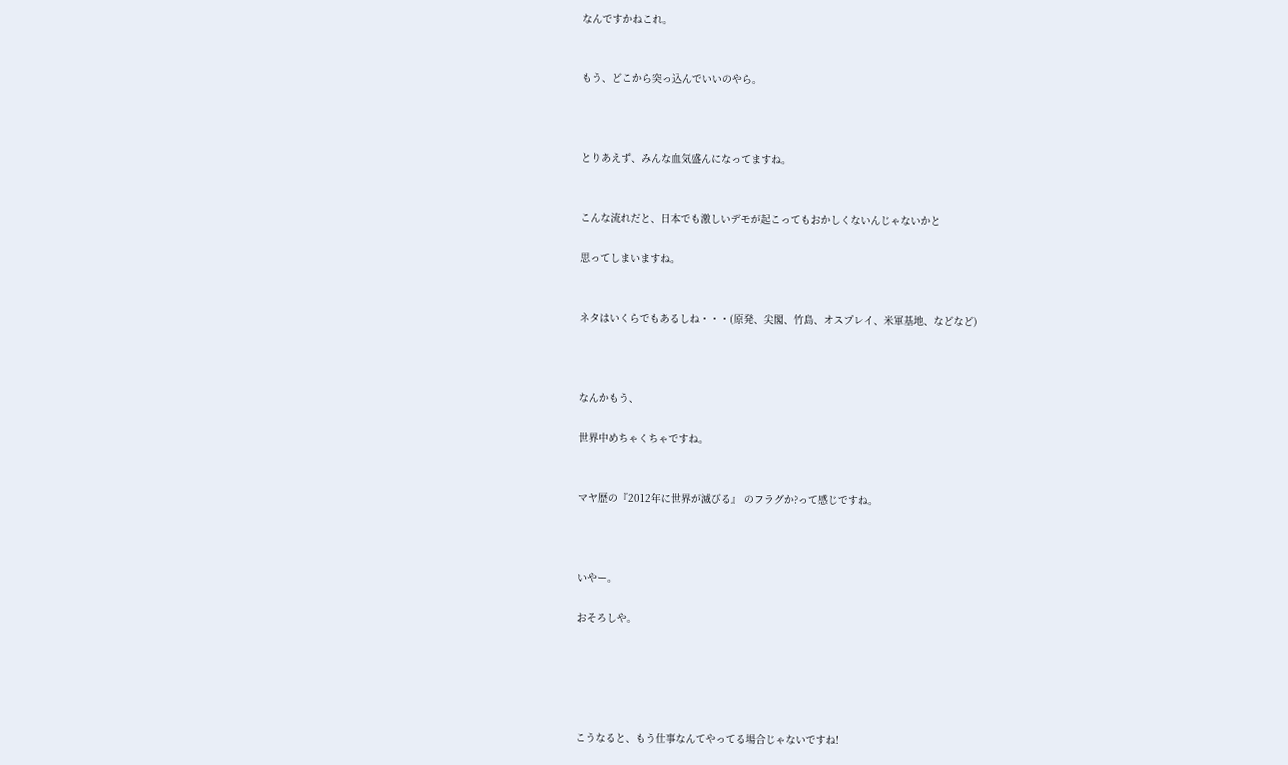なんですかねこれ。


もう、どこから突っ込んでいいのやら。



とりあえず、みんな血気盛んになってますね。


こんな流れだと、日本でも激しいデモが起こってもおかしくないんじゃないかと

思ってしまいますね。


ネタはいくらでもあるしね・・・(原発、尖閣、竹島、オスプレイ、米軍基地、などなど)



なんかもう、

世界中めちゃくちゃですね。


マヤ歴の『2012年に世界が滅びる』 のフラグか?って感じですね。



いやー。

おそろしや。





こうなると、もう仕事なんてやってる場合じゃないですね!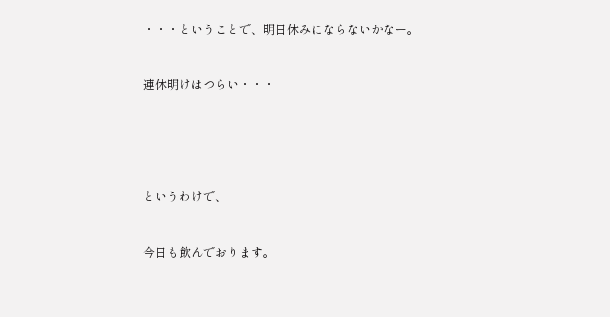・・・ということで、明日休みにならないかなー。


連休明けはつらい・・・





というわけで、


今日も飲んでおります。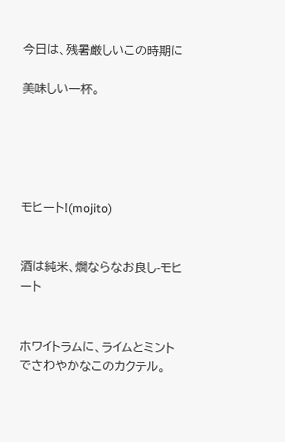今日は、残暑厳しいこの時期に

美味しい一杯。





モヒート!(mojito)


酒は純米、燗ならなお良し-モヒート


ホワイトラムに、ライムとミントでさわやかなこのカクテル。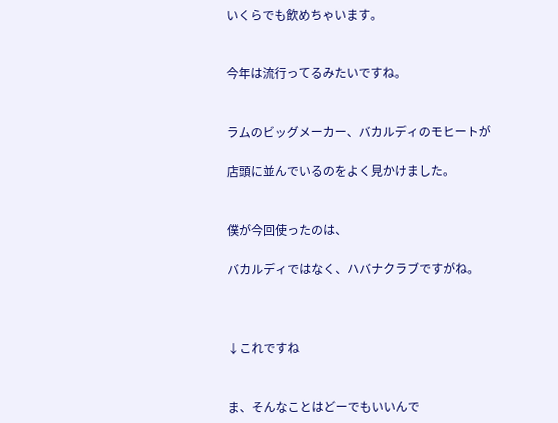いくらでも飲めちゃいます。


今年は流行ってるみたいですね。


ラムのビッグメーカー、バカルディのモヒートが

店頭に並んでいるのをよく見かけました。


僕が今回使ったのは、

バカルディではなく、ハバナクラブですがね。



↓これですね


ま、そんなことはどーでもいいんで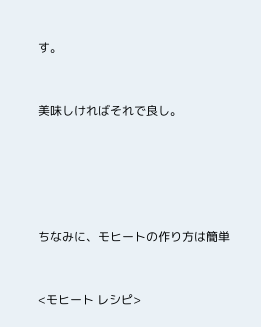す。


美味しければそれで良し。





ちなみに、モヒートの作り方は簡単


<モヒート レシピ>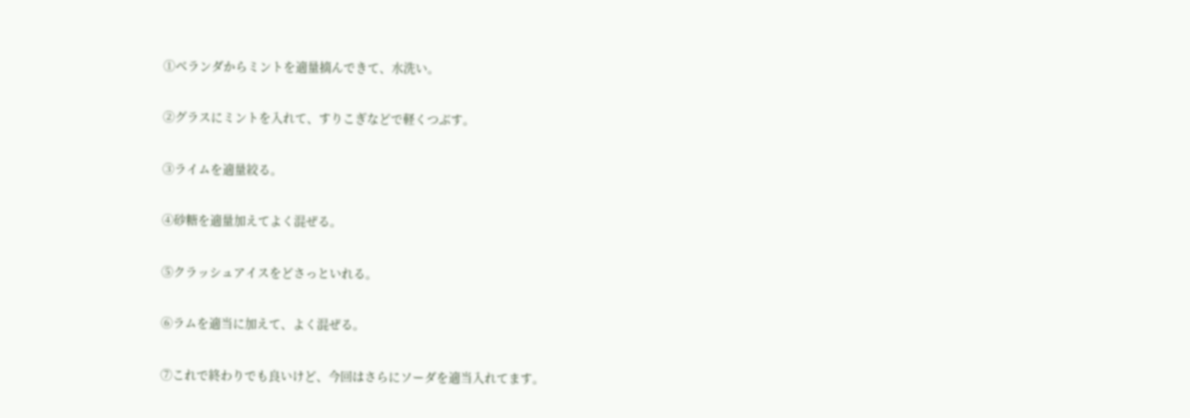①ベランダからミントを適量摘んできて、水洗い。


②グラスにミントを入れて、すりこぎなどで軽くつぶす。


③ライムを適量絞る。


④砂糖を適量加えてよく混ぜる。


⑤クラッシュアイスをどさっといれる。


⑥ラムを適当に加えて、よく混ぜる。


⑦これで終わりでも良いけど、今回はさらにソーダを適当入れてます。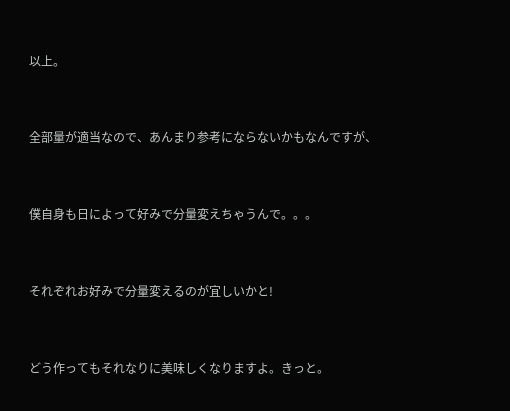以上。


全部量が適当なので、あんまり参考にならないかもなんですが、


僕自身も日によって好みで分量変えちゃうんで。。。


それぞれお好みで分量変えるのが宜しいかと!


どう作ってもそれなりに美味しくなりますよ。きっと。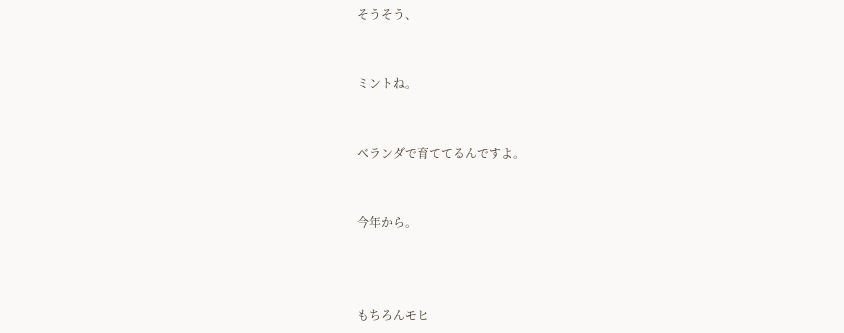そうそう、


ミントね。


ベランダで育ててるんですよ。


今年から。



もちろんモヒ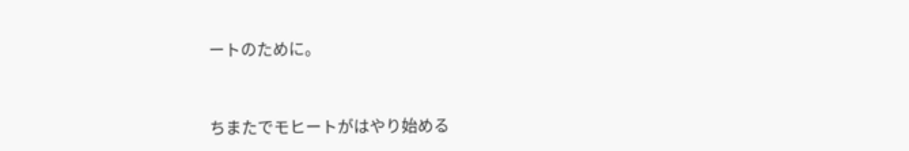ートのために。


ちまたでモヒートがはやり始める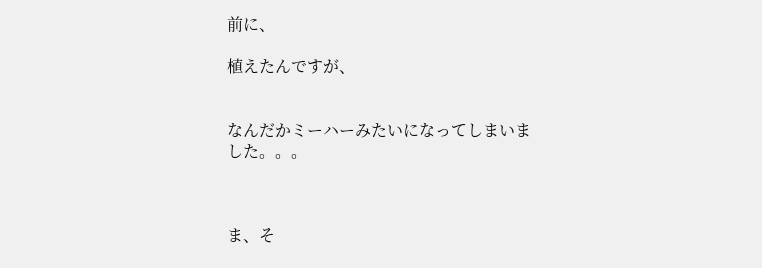前に、

植えたんですが、


なんだかミーハーみたいになってしまいました。。。



ま、そ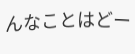んなことはどー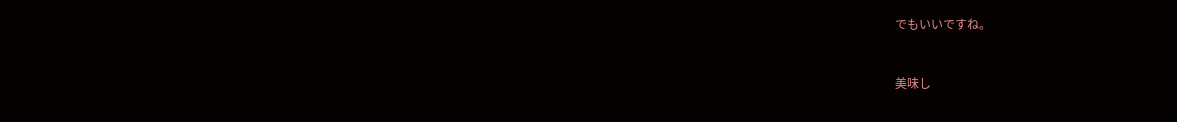でもいいですね。


美味し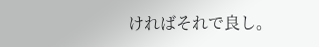ければそれで良し。